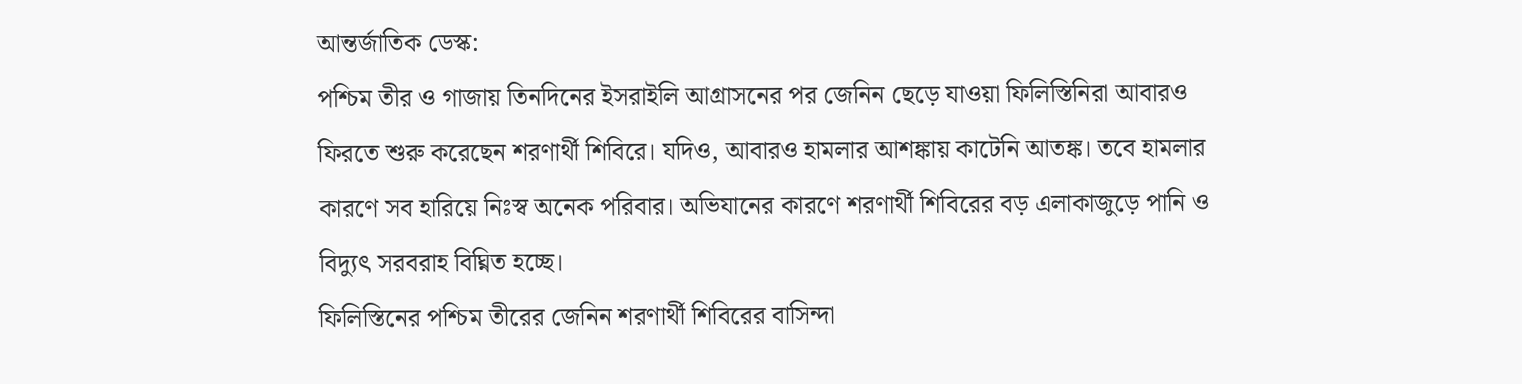আন্তর্জাতিক ডেস্ক:
পশ্চিম তীর ও গাজায় তিনদিনের ইসরাইলি আগ্রাসনের পর জেনিন ছেড়ে যাওয়া ফিলিস্তিনিরা আবারও ফিরতে শুরু করেছেন শরণার্থী শিবিরে। যদিও, আবারও হামলার আশঙ্কায় কাটেনি আতঙ্ক। তবে হামলার কারণে সব হারিয়ে নিঃস্ব অনেক পরিবার। অভিযানের কারণে শরণার্থী শিবিরের বড় এলাকাজুড়ে পানি ও বিদ্যুৎ সরবরাহ বিঘ্নিত হচ্ছে।
ফিলিস্তিনের পশ্চিম তীরের জেনিন শরণার্থী শিবিরের বাসিন্দা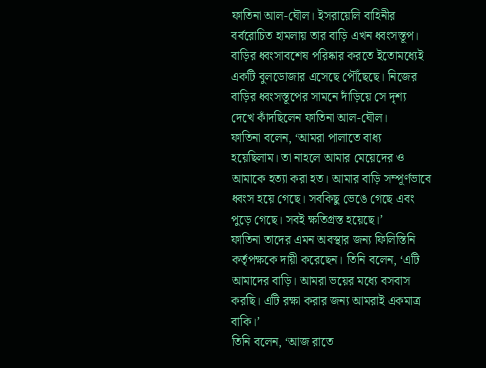ফাতিনা আল-ঘৌল। ইসরায়েলি বাহিনীর বর্বরোচিত হামলায় তার বাড়ি এখন ধ্বংসস্তূপ। বাড়ির ধ্বংসাবশেষ পরিষ্কার করতে ইতোমধ্যেই একটি বুলডোজার এসেছে পৌঁছেছে। নিজের বাড়ির ধ্বংসস্তূপের সামনে দাঁড়িয়ে সে দৃশ্য দেখে কাঁদছিলেন ফাতিনা আল-ঘৌল।
ফাতিনা বলেন, ‘আমরা পালাতে বাধ্য হয়েছিলাম। তা নাহলে আমার মেয়েদের ও আমাকে হত্যা করা হত। আমার বাড়ি সম্পূর্ণভাবে ধ্বংস হয়ে গেছে। সবকিছু ভেঙে গেছে এবং পুড়ে গেছে। সবই ক্ষতিগ্রস্ত হয়েছে।’
ফাতিনা তাদের এমন অবস্থার জন্য ফিলিস্তিনি কর্তৃপক্ষকে দায়ী করেছেন। তিনি বলেন, ‘এটি আমাদের বাড়ি। আমরা ভয়ের মধ্যে বসবাস করছি। এটি রক্ষা করার জন্য আমরাই একমাত্র বাকি।’
তিনি বলেন, ‘আজ রাতে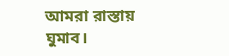আমরা রাস্তায় ঘুমাব।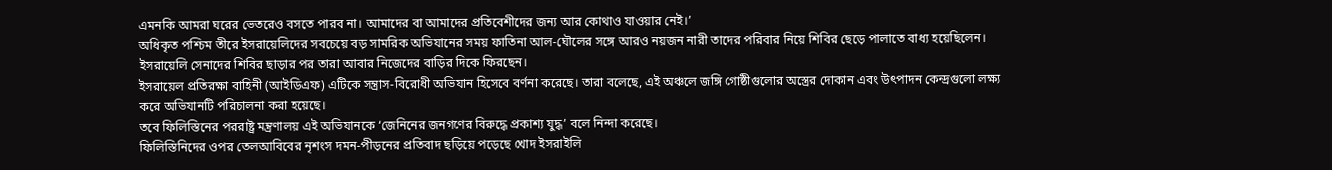এমনকি আমরা ঘরের ভেতরেও বসতে পারব না। আমাদের বা আমাদের প্রতিবেশীদের জন্য আর কোথাও যাওয়ার নেই।’
অধিকৃত পশ্চিম তীরে ইসরায়েলিদের সবচেয়ে বড় সামরিক অভিযানের সময় ফাতিনা আল-ঘৌলের সঙ্গে আরও নয়জন নারী তাদের পরিবার নিয়ে শিবির ছেড়ে পালাতে বাধ্য হয়েছিলেন। ইসরায়েলি সেনাদের শিবির ছাড়ার পর তারা আবার নিজেদের বাড়ির দিকে ফিরছেন।
ইসরায়েল প্রতিরক্ষা বাহিনী (আইডিএফ) এটিকে সন্ত্রাস-বিরোধী অভিযান হিসেবে বর্ণনা করেছে। তারা বলেছে, এই অঞ্চলে জঙ্গি গোষ্ঠীগুলোর অস্ত্রের দোকান এবং উৎপাদন কেন্দ্রগুলো লক্ষ্য করে অভিযানটি পরিচালনা করা হয়েছে।
তবে ফিলিস্তিনের পররাষ্ট্র মন্ত্রণালয় এই অভিযানকে ‘জেনিনের জনগণের বিরুদ্ধে প্রকাশ্য যুদ্ধ’ বলে নিন্দা করেছে।
ফিলিস্তিনিদের ওপর তেলআবিবের নৃশংস দমন-পীড়নের প্রতিবাদ ছড়িয়ে পড়েছে খোদ ইসরাইলি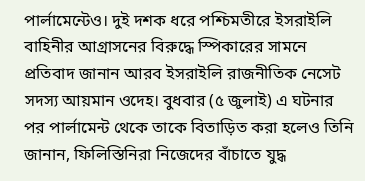পার্লামেন্টেও। দুই দশক ধরে পশ্চিমতীরে ইসরাইলি বাহিনীর আগ্রাসনের বিরুদ্ধে স্পিকারের সামনে প্রতিবাদ জানান আরব ইসরাইলি রাজনীতিক নেসেট সদস্য আয়মান ওদেহ। বুধবার (৫ জুলাই) এ ঘটনার পর পার্লামেন্ট থেকে তাকে বিতাড়িত করা হলেও তিনি জানান, ফিলিস্তিনিরা নিজেদের বাঁচাতে যুদ্ধ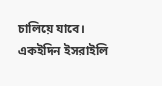চালিয়ে যাবে।
একইদিন ইসরাইলি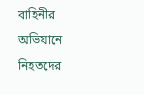বাহিনীর অভিযানে নিহতদের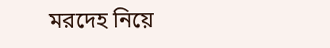মরদেহ নিয়ে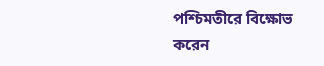পশ্চিমতীরে বিক্ষোভ করেন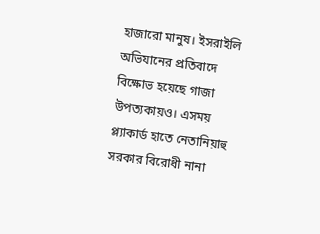হাজারো মানুষ। ইসরাইলি অভিযানের প্রতিবাদে বিক্ষোভ হয়েছে গাজা উপত্যকায়ও। এসময় প্ল্যাকার্ড হাতে নেতানিয়াহু সরকার বিরোধী নানা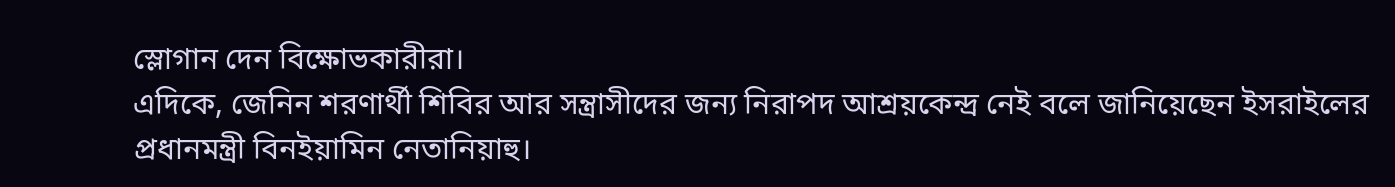স্লোগান দেন বিক্ষোভকারীরা।
এদিকে, জেনিন শরণার্থী শিবির আর সন্ত্রাসীদের জন্য নিরাপদ আশ্রয়কেন্দ্র নেই বলে জানিয়েছেন ইসরাইলের প্রধানমন্ত্রী বিনইয়ামিন নেতানিয়াহু।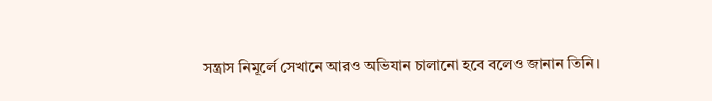সন্ত্রাস নিমূর্লে সেখানে আরও অভিযান চালানো হবে বলেও জানান তিনি।